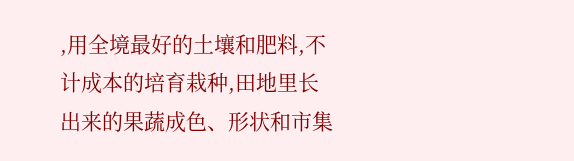,用全境最好的土壤和肥料,不计成本的培育栽种,田地里长出来的果蔬成色、形状和市集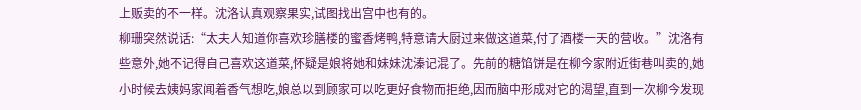上贩卖的不一样。沈洛认真观察果实,试图找出宫中也有的。
柳珊突然说话:“太夫人知道你喜欢珍膳楼的蜜香烤鸭,特意请大厨过来做这道菜,付了酒楼一天的营收。”沈洛有些意外,她不记得自己喜欢这道菜,怀疑是娘将她和妹妹沈溱记混了。先前的糖馅饼是在柳今家附近街巷叫卖的,她小时候去姨妈家闻着香气想吃,娘总以到顾家可以吃更好食物而拒绝,因而脑中形成对它的渴望,直到一次柳今发现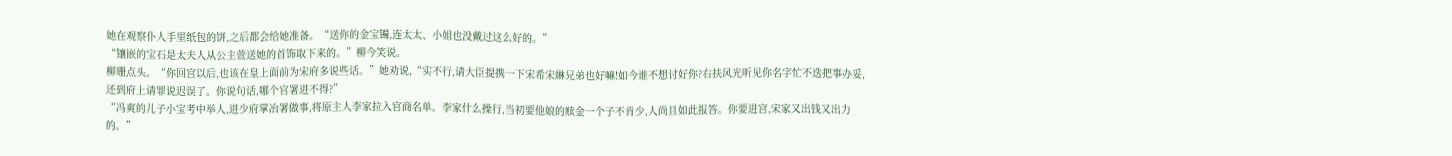她在观察仆人手里纸包的饼,之后都会给她准备。“送你的金宝镯,连太太、小姐也没戴过这么好的。”
“镶嵌的宝石是太夫人从公主萱送她的首饰取下来的。”柳今笑说。
柳珊点头。“你回宫以后,也该在皇上面前为宋府多说些话。”她劝说,“实不行,请大臣提携一下宋希宋綝兄弟也好嘛!如今谁不想讨好你?右扶风光听见你名字忙不迭把事办妥,还到府上请罪说迟误了。你说句话,哪个官署进不得?”
“冯爽的儿子小宝考中举人,进少府掌冶署做事,将原主人李家拉入官商名单。李家什么操行,当初要他娘的赎金一个子不肯少,人尚且如此报答。你要进宫,宋家又出钱又出力的。”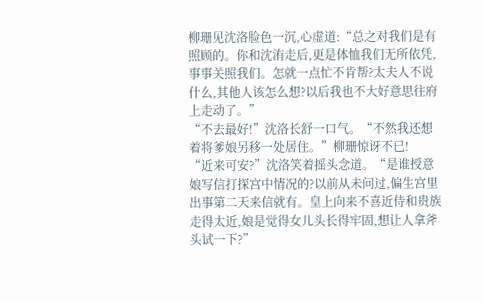柳珊见沈洛脸色一沉,心虚道:“总之对我们是有照顾的。你和沈洧走后,更是体恤我们无所依凭,事事关照我们。怎就一点忙不肯帮?太夫人不说什么,其他人该怎么想?以后我也不大好意思往府上走动了。”
“不去最好!”沈洛长舒一口气。“不然我还想着将爹娘另移一处居住。”柳珊惊讶不已!
“近来可安?”沈洛笑着摇头念道。“是谁授意娘写信打探宫中情况的?以前从未问过,偏生宫里出事第二天来信就有。皇上向来不喜近侍和贵族走得太近,娘是觉得女儿头长得牢固,想让人拿斧头试一下?”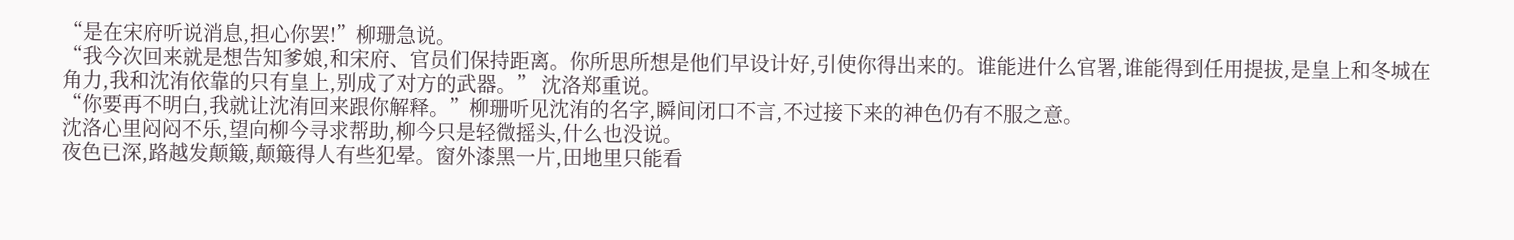“是在宋府听说消息,担心你罢!”柳珊急说。
“我今次回来就是想告知爹娘,和宋府、官员们保持距离。你所思所想是他们早设计好,引使你得出来的。谁能进什么官署,谁能得到任用提拔,是皇上和冬城在角力,我和沈洧依靠的只有皇上,别成了对方的武器。” 沈洛郑重说。
“你要再不明白,我就让沈洧回来跟你解释。”柳珊听见沈洧的名字,瞬间闭口不言,不过接下来的神色仍有不服之意。
沈洛心里闷闷不乐,望向柳今寻求帮助,柳今只是轻微摇头,什么也没说。
夜色已深,路越发颠簸,颠簸得人有些犯晕。窗外漆黑一片,田地里只能看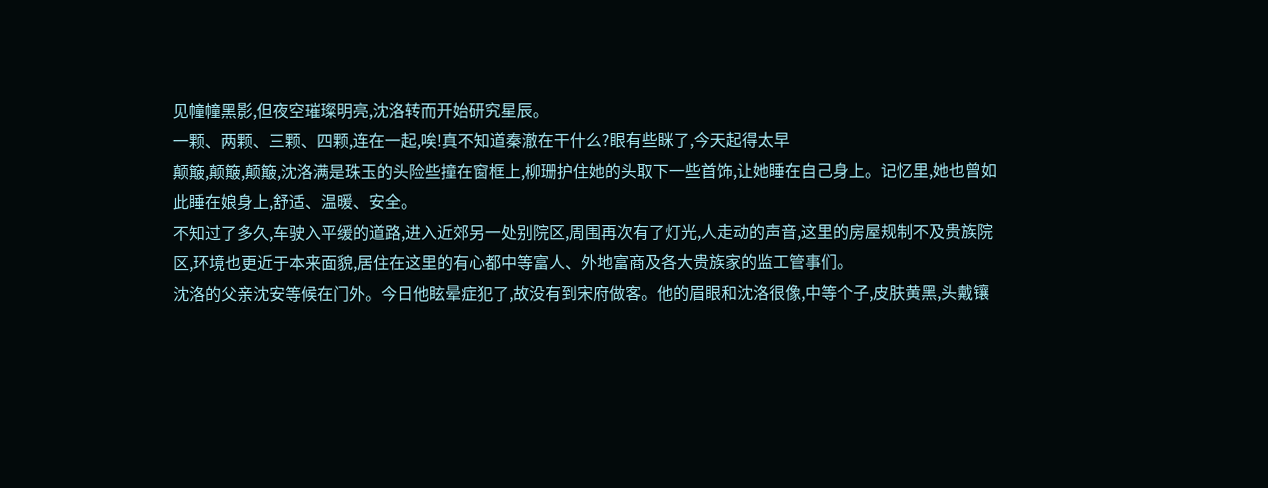见幢幢黑影,但夜空璀璨明亮,沈洛转而开始研究星辰。
一颗、两颗、三颗、四颗,连在一起,唉!真不知道秦澈在干什么?眼有些眯了,今天起得太早
颠簸,颠簸,颠簸,沈洛满是珠玉的头险些撞在窗框上,柳珊护住她的头取下一些首饰,让她睡在自己身上。记忆里,她也曾如此睡在娘身上,舒适、温暖、安全。
不知过了多久,车驶入平缓的道路,进入近郊另一处别院区,周围再次有了灯光,人走动的声音,这里的房屋规制不及贵族院区,环境也更近于本来面貌,居住在这里的有心都中等富人、外地富商及各大贵族家的监工管事们。
沈洛的父亲沈安等候在门外。今日他眩晕症犯了,故没有到宋府做客。他的眉眼和沈洛很像,中等个子,皮肤黄黑,头戴镶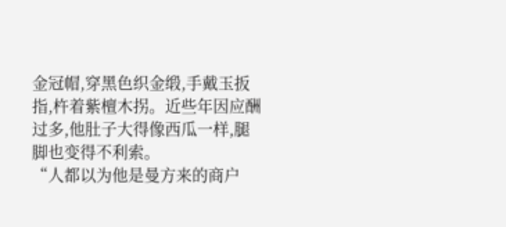金冠帽,穿黑色织金缎,手戴玉扳指,杵着紫檀木拐。近些年因应酬过多,他肚子大得像西瓜一样,腿脚也变得不利索。
“人都以为他是曼方来的商户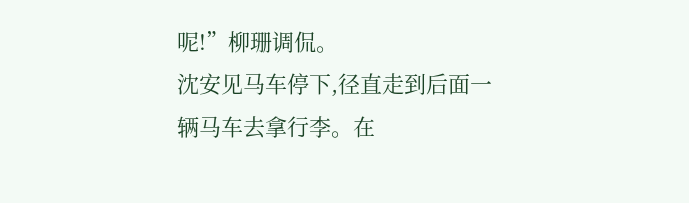呢!”柳珊调侃。
沈安见马车停下,径直走到后面一辆马车去拿行李。在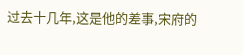过去十几年,这是他的差事,宋府的